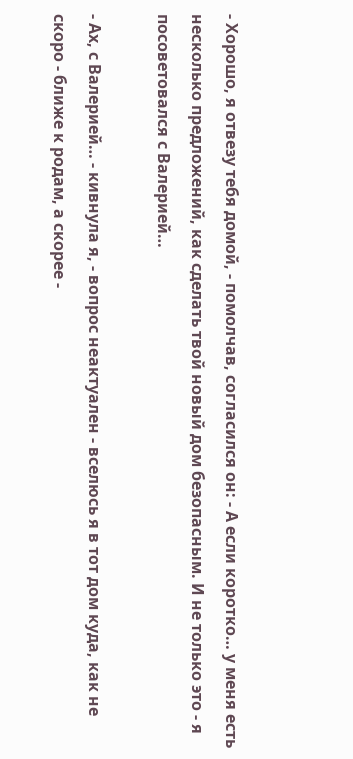- Хорошо, я отвезу тебя домой, - помолчав, согласился он: - А если коротко… у меня есть несколько предложений, как сделать твой новый дом безопасным. И не только это - я посоветовался с Валерией…

- Ах, с Валерией… - кивнула я, - вопрос неактуален - вселюсь я в тот дом куда, как не скоро - ближе к родам, а скорее -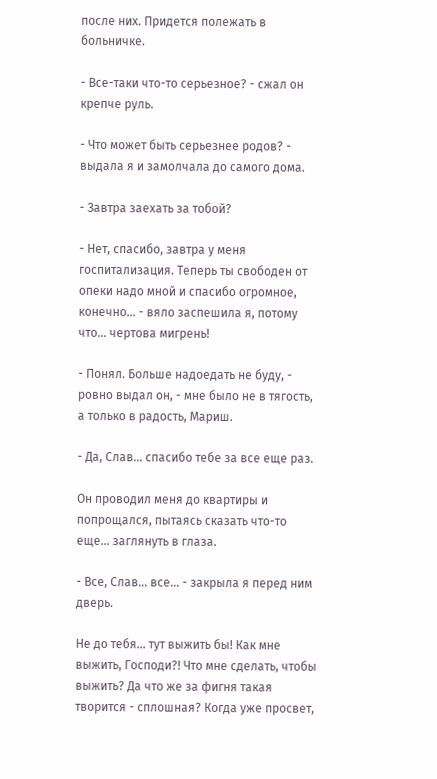после них. Придется полежать в больничке.

- Все-таки что-то серьезное? - сжал он крепче руль.

- Что может быть серьезнее родов? - выдала я и замолчала до самого дома.

- Завтра заехать за тобой?

- Нет, спасибо, завтра у меня госпитализация. Теперь ты свободен от опеки надо мной и спасибо огромное, конечно… - вяло заспешила я, потому что… чертова мигрень!

- Понял. Больше надоедать не буду, - ровно выдал он, - мне было не в тягость, а только в радость, Мариш.

- Да, Слав… спасибо тебе за все еще раз.

Он проводил меня до квартиры и попрощался, пытаясь сказать что-то еще… заглянуть в глаза.

- Все, Слав… все… - закрыла я перед ним дверь.

Не до тебя… тут выжить бы! Как мне выжить, Господи?! Что мне сделать, чтобы выжить? Да что же за фигня такая творится - сплошная? Когда уже просвет,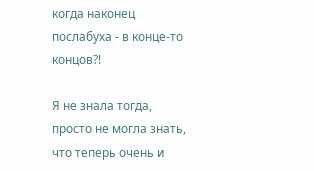когда наконец послабуха - в конце-то концов?!

Я не знала тогда, просто не могла знать, что теперь очень и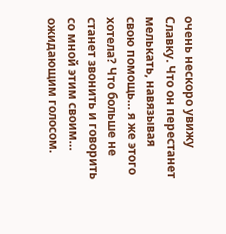очень нескоро увижу Славку. Что он перестанет мелькать, навязывая свою помощь… я же этого хотела? Что больше не станет звонить и говорить со мной этим своим… ожидающим голосом.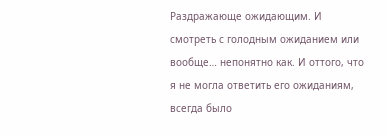Раздражающе ожидающим. И смотреть с голодным ожиданием или вообще… непонятно как. И оттого, что я не могла ответить его ожиданиям, всегда было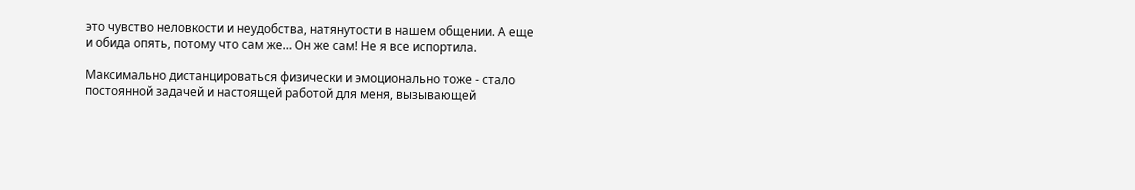это чувство неловкости и неудобства, натянутости в нашем общении. А еще и обида опять, потому что сам же… Он же сам! Не я все испортила.

Максимально дистанцироваться физически и эмоционально тоже - стало постоянной задачей и настоящей работой для меня, вызывающей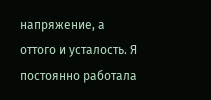напряжение, а оттого и усталость. Я постоянно работала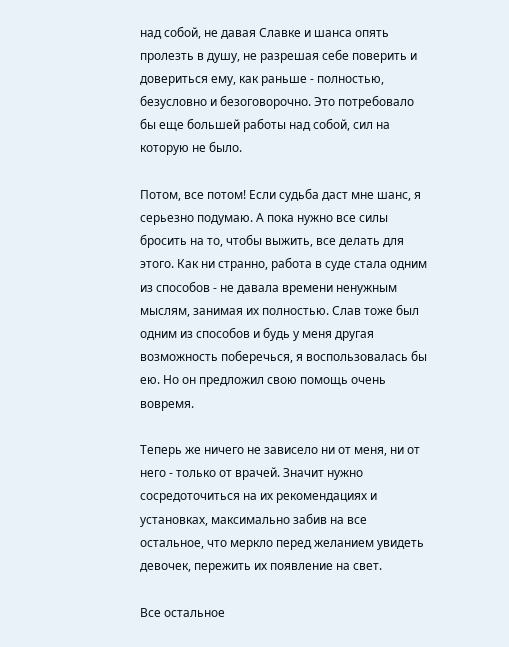над собой, не давая Славке и шанса опять пролезть в душу, не разрешая себе поверить и довериться ему, как раньше - полностью, безусловно и безоговорочно. Это потребовало бы еще большей работы над собой, сил на которую не было.

Потом, все потом! Если судьба даст мне шанс, я серьезно подумаю. А пока нужно все силы бросить на то, чтобы выжить, все делать для этого. Как ни странно, работа в суде стала одним из способов - не давала времени ненужным мыслям, занимая их полностью. Слав тоже был одним из способов и будь у меня другая возможность поберечься, я воспользовалась бы ею. Но он предложил свою помощь очень вовремя.

Теперь же ничего не зависело ни от меня, ни от него - только от врачей. Значит нужно сосредоточиться на их рекомендациях и установках, максимально забив на все остальное, что меркло перед желанием увидеть девочек, пережить их появление на свет.

Все остальное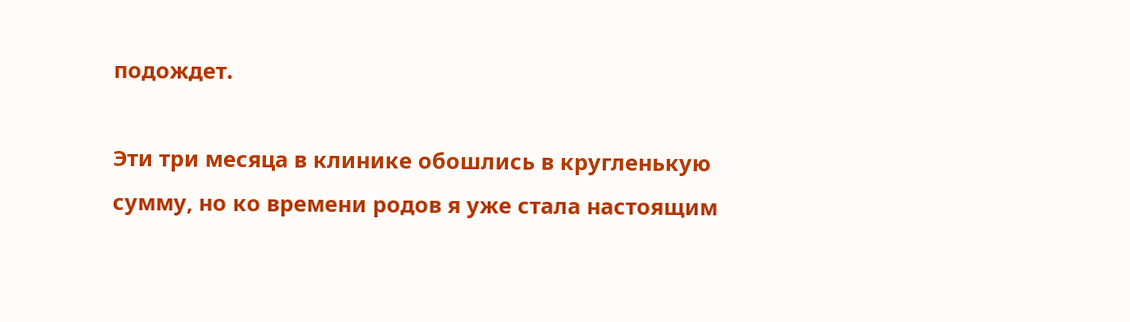подождет.

Эти три месяца в клинике обошлись в кругленькую сумму, но ко времени родов я уже стала настоящим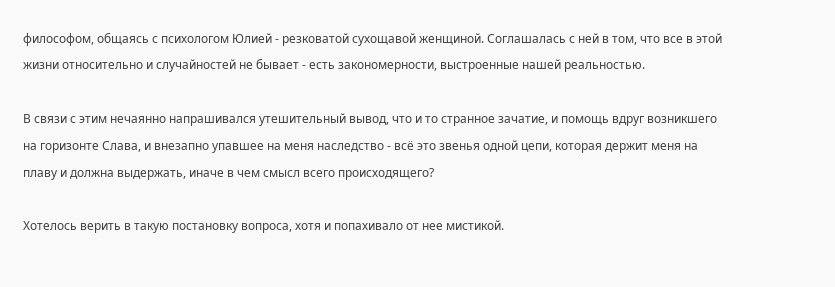философом, общаясь с психологом Юлией - резковатой сухощавой женщиной. Соглашалась с ней в том, что все в этой жизни относительно и случайностей не бывает - есть закономерности, выстроенные нашей реальностью.

В связи с этим нечаянно напрашивался утешительный вывод, что и то странное зачатие, и помощь вдруг возникшего на горизонте Слава, и внезапно упавшее на меня наследство - всё это звенья одной цепи, которая держит меня на плаву и должна выдержать, иначе в чем смысл всего происходящего?

Хотелось верить в такую постановку вопроса, хотя и попахивало от нее мистикой.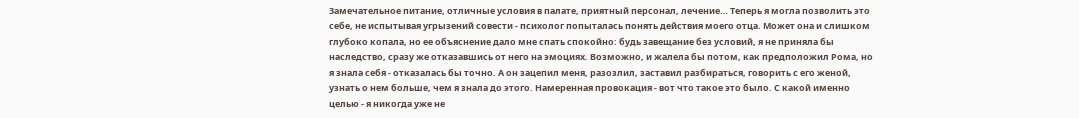Замечательное питание, отличные условия в палате, приятный персонал, лечение… Теперь я могла позволить это себе, не испытывая угрызений совести - психолог попыталась понять действия моего отца. Может она и слишком глубоко копала, но ее объяснение дало мне спать спокойно: будь завещание без условий, я не приняла бы наследство, сразу же отказавшись от него на эмоциях. Возможно, и жалела бы потом, как предположил Рома, но я знала себя - отказалась бы точно. А он зацепил меня, разозлил, заставил разбираться, говорить с его женой, узнать о нем больше, чем я знала до этого. Намеренная провокация - вот что такое это было. С какой именно целью - я никогда уже не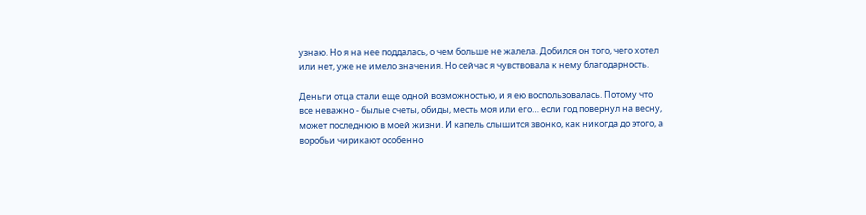узнаю. Но я на нее поддалась, о чем больше не жалела. Добился он того, чего хотел или нет, уже не имело значения. Но сейчас я чувствовала к нему благодарность.

Деньги отца стали еще одной возможностью, и я ею воспользовалась. Потому что все неважно - былые счеты, обиды, месть моя или его… если год повернул на весну, может последнюю в моей жизни. И капель слышится звонко, как никогда до этого, а воробьи чирикают особенно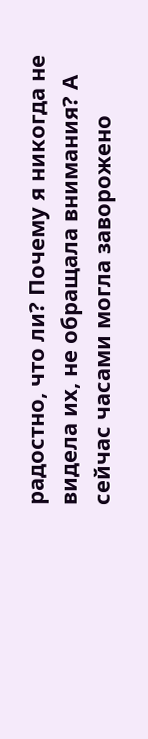радостно, что ли? Почему я никогда не видела их, не обращала внимания? А сейчас часами могла заворожено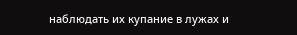наблюдать их купание в лужах и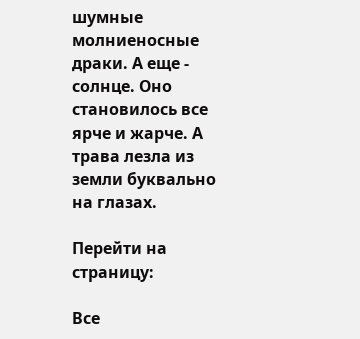шумные молниеносные драки. А еще - солнце. Оно становилось все ярче и жарче. А трава лезла из земли буквально на глазах.

Перейти на страницу:

Все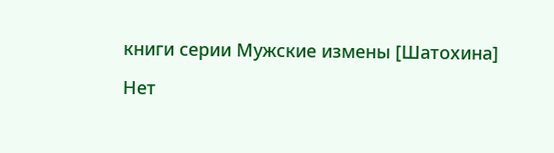книги серии Мужские измены [Шатохина]

Нет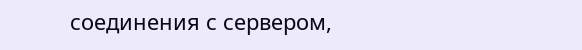соединения с сервером,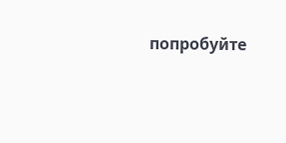попробуйте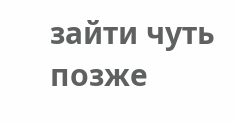зайти чуть позже